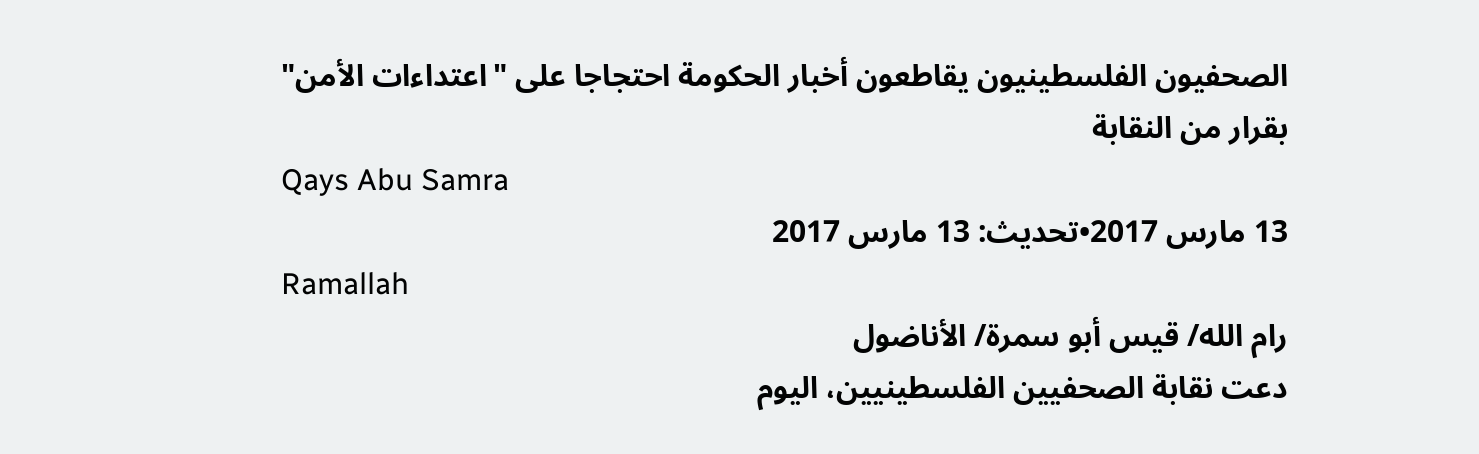الصحفيون الفلسطينيون يقاطعون أخبار الحكومة احتجاجا على "اعتداءات الأمن"
بقرار من النقابة
Qays Abu Samra
13 مارس 2017•تحديث: 13 مارس 2017
Ramallah
رام الله/ قيس أبو سمرة/ الأناضول
دعت نقابة الصحفيين الفلسطينيين، اليوم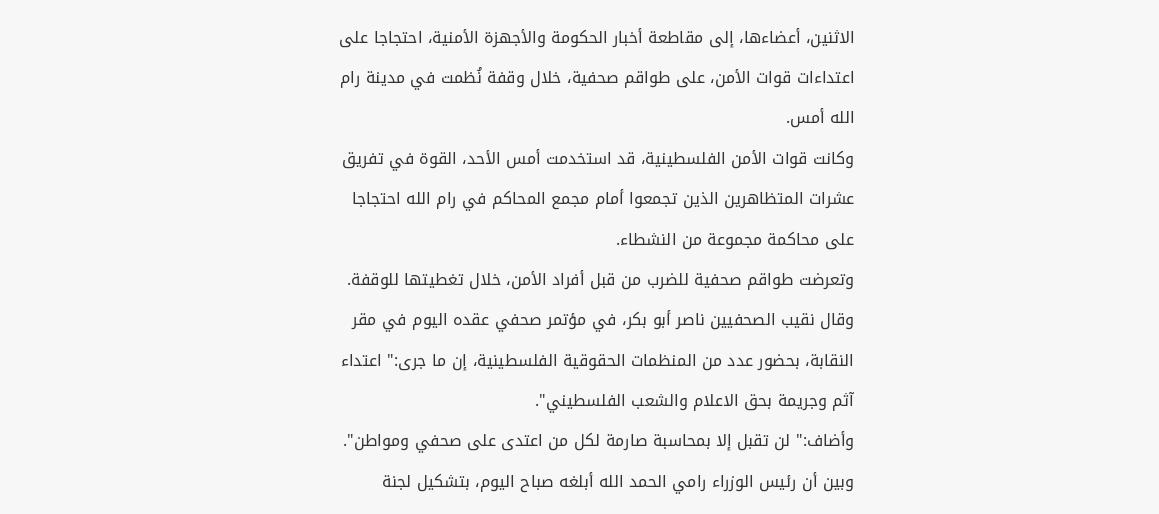الاثنين، أعضاءها، إلى مقاطعة أخبار الحكومة والأجهزة الأمنية، احتجاجا على اعتداءات قوات الأمن، على طواقم صحفية، خلال وقفة نُظمت في مدينة رام الله أمس.
وكانت قوات الأمن الفلسطينية، قد استخدمت أمس الأحد، القوة في تفريق عشرات المتظاهرين الذين تجمعوا أمام مجمع المحاكم في رام الله احتجاجا على محاكمة مجموعة من النشطاء.
وتعرضت طواقم صحفية للضرب من قبل أفراد الأمن، خلال تغطيتها للوقفة.
وقال نقيب الصحفيين ناصر أبو بكر، في مؤتمر صحفي عقده اليوم في مقر النقابة، بحضور عدد من المنظمات الحقوقية الفلسطينية، إن ما جرى:" اعتداء آثم وجريمة بحق الاعلام والشعب الفلسطيني".
وأضاف:" لن تقبل إلا بمحاسبة صارمة لكل من اعتدى على صحفي ومواطن".
وبين أن رئيس الوزراء رامي الحمد الله أبلغه صباح اليوم، بتشكيل لجنة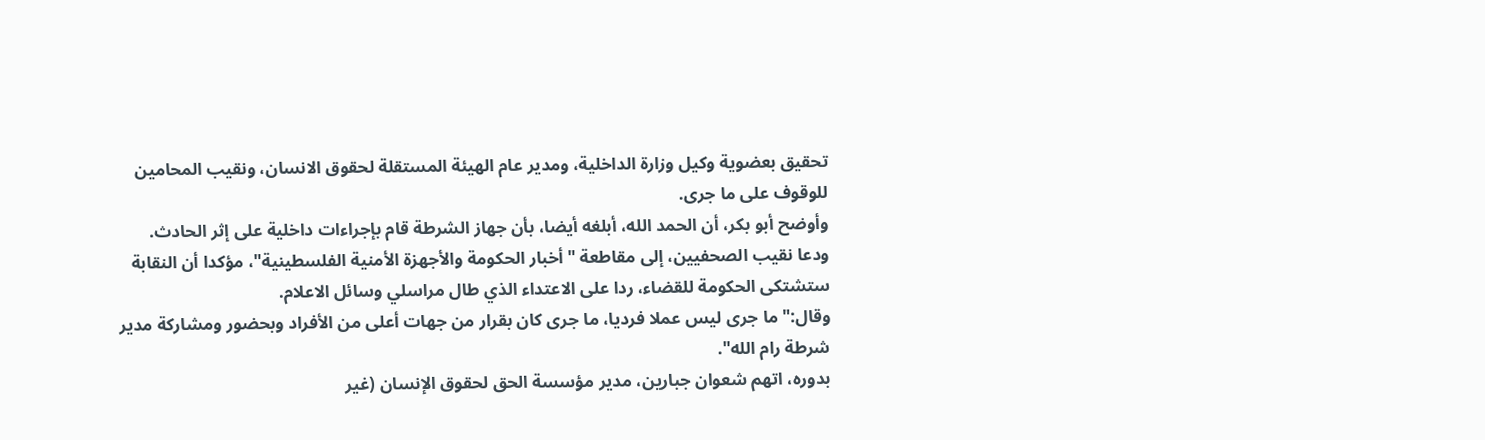تحقيق بعضوية وكيل وزارة الداخلية، ومدير عام الهيئة المستقلة لحقوق الانسان، ونقيب المحامين للوقوف على ما جرى.
وأوضح أبو بكر، أن الحمد الله، أبلغه أيضا، بأن جهاز الشرطة قام بإجراءات داخلية على إثر الحادث.
ودعا نقيب الصحفيين، إلى مقاطعة "أخبار الحكومة والأجهزة الأمنية الفلسطينية"، مؤكدا أن النقابة ستشتكى الحكومة للقضاء، ردا على الاعتداء الذي طال مراسلي وسائل الاعلام.
وقال:" ما جرى ليس عملا فرديا، ما جرى كان بقرار من جهات أعلى من الأفراد وبحضور ومشاركة مدير شرطة رام الله".
بدوره، اتهم شعوان جبارين، مدير مؤسسة الحق لحقوق الإنسان (غير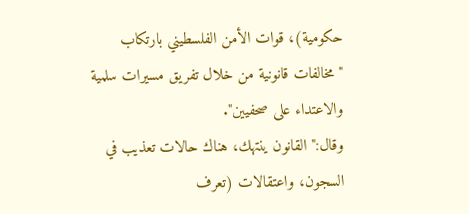حكومية)، قوات الأمن الفلسطيني بارتكاب "مخالفات قانونية من خلال تفريق مسيرات سلمية والاعتداء على صحفيين".
وقال:" القانون ينتهك، هناك حالات تعذيب في السجون، واعتقالات (تعرف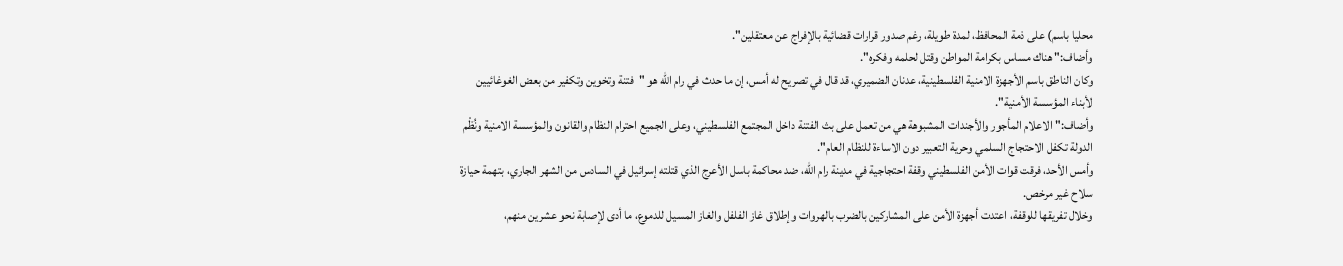محليا باسم) على ذمة المحافظ، لمدة طويلة، رغم صدور قرارات قضائية بالإفراج عن معتقلين".
وأضاف:" هناك مساس بكرامة المواطن وقتل لحلمه وفكره".
وكان الناطق باسم الأجهزة الامنية الفلسطينية، عدنان الضميري، قد قال في تصريح له أمس، إن ما حدث في رام الله هو "فتنة وتخوين وتكفير من بعض الغوغائيين لأبناء المؤسسة الأمنية".
وأضاف:" الاعلام المأجور والأجندات المشبوهة هي من تعمل على بث الفتنة داخل المجتمع الفلسطيني، وعلى الجميع احترام النظام والقانون والمؤسسة الامنية ونُظْم الدولة تكفل الاحتجاج السلمي وحرية التعبير دون الاساءة للنظام العام".
وأمس الأحد، فرقت قوات الأمن الفلسطيني وقفة احتجاجية في مدينة رام الله، ضد محاكمة باسل الأعرج الذي قتلته إسرائيل في السادس من الشهر الجاري، بتهمة حيازة سلاح غير مرخص.
وخلال تفريقها للوقفة، اعتدت أجهزة الأمن على المشاركين بالضرب بالهروات وإطلاق غاز الفلفل والغاز المسيل للدموع، ما أدى لإصابة نحو عشرين منهم،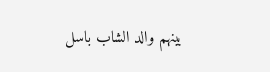بينهم والد الشاب باسل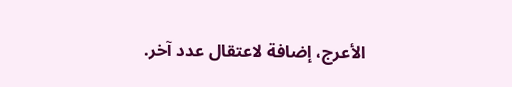الأعرج، إضافة لاعتقال عدد آخر.